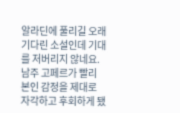알라딘에 풀리길 오래 기다린 소설인데 기대를 저버리지 않네요. 남주 고페르가 빨리 본인 감정을 제대로 자각하고 후회하게 됐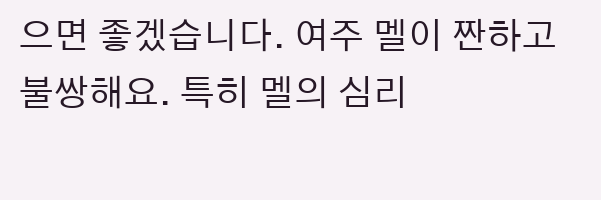으면 좋겠습니다. 여주 멜이 짠하고 불쌍해요. 특히 멜의 심리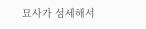묘사가 섬세해서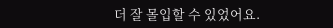더 잘 몰입할 수 있었어요.